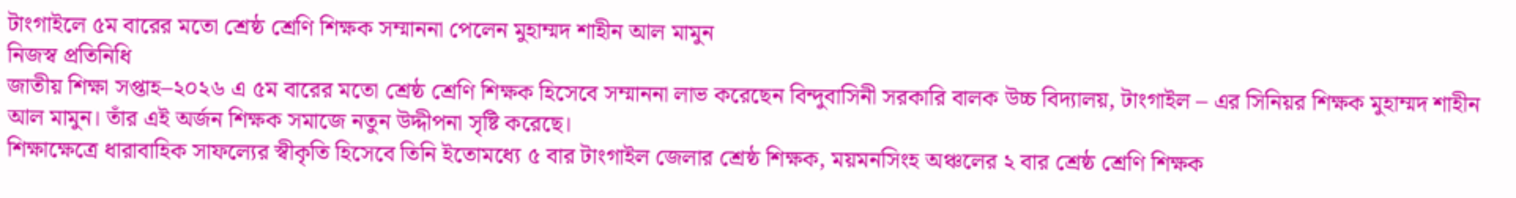টাংগাইলে ৫ম বারের মতো শ্রেষ্ঠ শ্রেণি শিক্ষক সম্মাননা পেলেন মুহাম্মদ শাহীন আল মামুন
নিজস্ব প্রতিনিধি
জাতীয় শিক্ষা সপ্তাহ–২০২৬ এ ৫ম বারের মতো শ্রেষ্ঠ শ্রেণি শিক্ষক হিসেবে সম্মাননা লাভ করেছেন বিন্দুবাসিনী সরকারি বালক উচ্চ বিদ্যালয়, টাংগাইল – এর সিনিয়র শিক্ষক মুহাম্মদ শাহীন আল মামুন। তাঁর এই অর্জন শিক্ষক সমাজে নতুন উদ্দীপনা সৃষ্টি করেছে।
শিক্ষাক্ষেত্রে ধারাবাহিক সাফল্যের স্বীকৃতি হিসেবে তিনি ইতোমধ্যে ৫ বার টাংগাইল জেলার শ্রেষ্ঠ শিক্ষক, ময়মনসিংহ অঞ্চলের ২ বার শ্রেষ্ঠ শ্রেণি শিক্ষক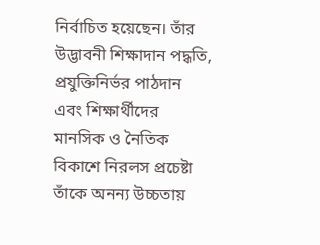নির্বাচিত হয়েছেন। তাঁর উদ্ভাবনী শিক্ষাদান পদ্ধতি, প্রযুক্তিনির্ভর পাঠদান এবং শিক্ষার্থীদের মানসিক ও নৈতিক বিকাশে নিরলস প্রচেষ্টা তাঁকে অনন্য উচ্চতায়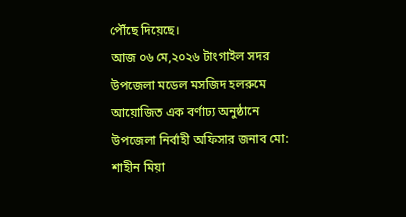পৌঁছে দিয়েছে।
আজ ০৬ মে,২০২৬ টাংগাইল সদর উপজেলা মডেল মসজিদ হলরুমে আয়োজিত এক বর্ণাঢ্য অনুষ্ঠানে উপজেলা নির্বাহী অফিসার জনাব মো: শাহীন মিয়া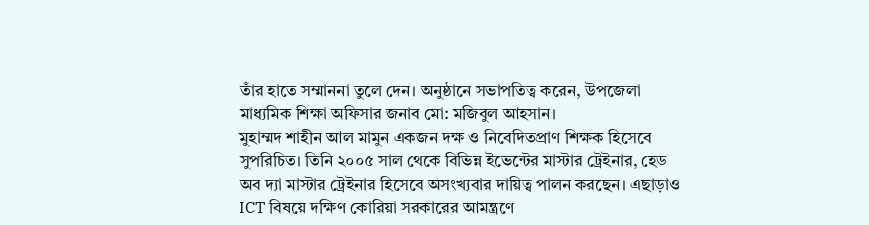তাঁর হাতে সম্মাননা তুলে দেন। অনুষ্ঠানে সভাপতিত্ব করেন, উপজেলা মাধ্যমিক শিক্ষা অফিসার জনাব মো: মজিবুল আহসান।
মুহাম্মদ শাহীন আল মামুন একজন দক্ষ ও নিবেদিতপ্রাণ শিক্ষক হিসেবে সুপরিচিত। তিনি ২০০৫ সাল থেকে বিভিন্ন ইভেন্টের মাস্টার ট্রেইনার, হেড অব দ্যা মাস্টার ট্রেইনার হিসেবে অসংখ্যবার দায়িত্ব পালন করছেন। এছাড়াও ICT বিষয়ে দক্ষিণ কোরিয়া সরকারের আমন্ত্রণে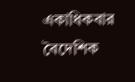একাধিকবার বৈদেশিক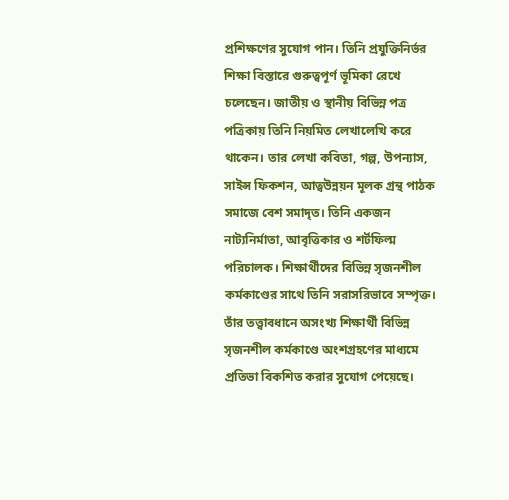প্রশিক্ষণের সুযোগ পান। তিনি প্রযুক্তিনির্ভর শিক্ষা বিস্তারে গুরুত্বপূর্ণ ভূমিকা রেখে চলেছেন। জাতীয় ও স্থানীয় বিভিন্ন পত্র পত্রিকায় তিনি নিয়মিত লেখালেখি করে থাকেন। তার লেখা কবিতা, গল্প, উপন্যাস, সাইন্স ফিকশন, আত্বউন্নয়ন মূলক গ্রন্থ পাঠক সমাজে বেশ সমাদৃত। তিনি একজন নাট্যনির্মাতা, আবৃত্তিকার ও শর্টফিল্ম পরিচালক। শিক্ষার্থীদের বিভিন্ন সৃজনশীল কর্মকাণ্ডের সাথে তিনি সরাসরিভাবে সম্পৃক্ত। তাঁর তত্ত্বাবধানে অসংখ্য শিক্ষার্থী বিভিন্ন সৃজনশীল কর্মকাণ্ডে অংশগ্রহণের মাধ্যমে প্রতিভা বিকশিত করার সুযোগ পেয়েছে।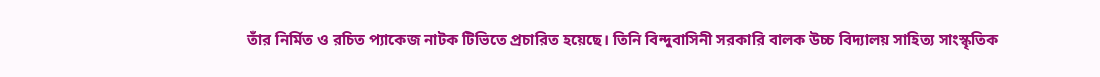তাঁর নির্মিত ও রচিত প্যাকেজ নাটক টিভিতে প্রচারিত হয়েছে। তিনি বিন্দুবাসিনী সরকারি বালক উচ্চ বিদ্যালয় সাহিত্য সাংস্কৃতিক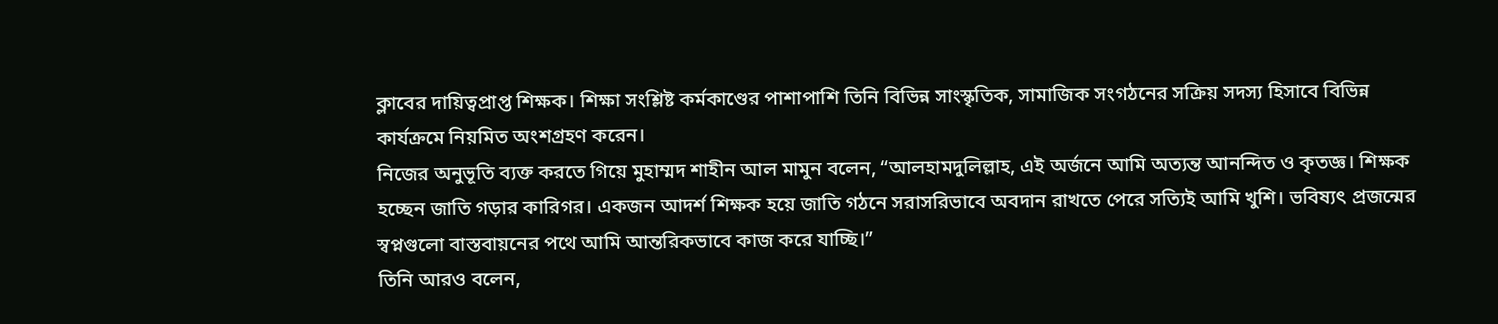ক্লাবের দায়িত্বপ্রাপ্ত শিক্ষক। শিক্ষা সংশ্লিষ্ট কর্মকাণ্ডের পাশাপাশি তিনি বিভিন্ন সাংস্কৃতিক, সামাজিক সংগঠনের সক্রিয় সদস্য হিসাবে বিভিন্ন কার্যক্রমে নিয়মিত অংশগ্রহণ করেন।
নিজের অনুভূতি ব্যক্ত করতে গিয়ে মুহাম্মদ শাহীন আল মামুন বলেন, “আলহামদুলিল্লাহ, এই অর্জনে আমি অত্যন্ত আনন্দিত ও কৃতজ্ঞ। শিক্ষক হচ্ছেন জাতি গড়ার কারিগর। একজন আদর্শ শিক্ষক হয়ে জাতি গঠনে সরাসরিভাবে অবদান রাখতে পেরে সত্যিই আমি খুশি। ভবিষ্যৎ প্রজন্মের স্বপ্নগুলো বাস্তবায়নের পথে আমি আন্তরিকভাবে কাজ করে যাচ্ছি।”
তিনি আরও বলেন,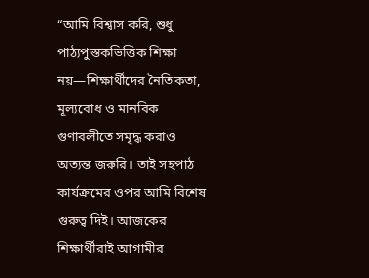“আমি বিশ্বাস করি, শুধু পাঠ্যপুস্তকভিত্তিক শিক্ষা নয়—শিক্ষার্থীদের নৈতিকতা, মূল্যবোধ ও মানবিক গুণাবলীতে সমৃদ্ধ করাও অত্যন্ত জরুরি। তাই সহপাঠ কার্যক্রমের ওপর আমি বিশেষ গুরুত্ব দিই। আজকের শিক্ষার্থীরাই আগামীর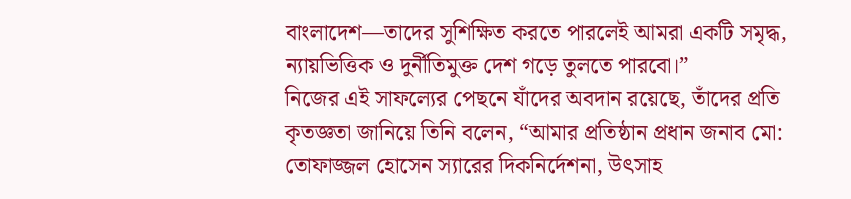বাংলাদেশ—তাদের সুশিক্ষিত করতে পারলেই আমরা একটি সমৃদ্ধ, ন্যায়ভিত্তিক ও দুর্নীতিমুক্ত দেশ গড়ে তুলতে পারবো।”
নিজের এই সাফল্যের পেছনে যাঁদের অবদান রয়েছে, তাঁদের প্রতি কৃতজ্ঞতা জানিয়ে তিনি বলেন, “আমার প্রতিষ্ঠান প্রধান জনাব মো: তোফাজ্জল হোসেন স্যারের দিকনির্দেশনা, উৎসাহ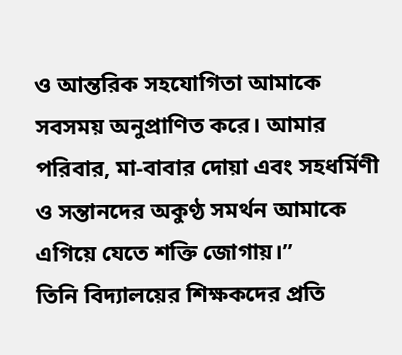ও আন্তরিক সহযোগিতা আমাকে সবসময় অনুপ্রাণিত করে। আমার পরিবার, মা-বাবার দোয়া এবং সহধর্মিণী ও সন্তানদের অকুণ্ঠ সমর্থন আমাকে এগিয়ে যেতে শক্তি জোগায়।”
তিনি বিদ্যালয়ের শিক্ষকদের প্রতি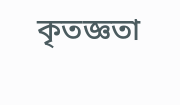কৃতজ্ঞতা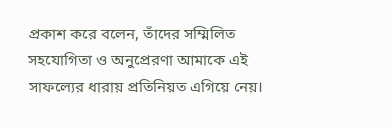প্রকাশ করে বলেন, তাঁদের সম্মিলিত সহযোগিতা ও অনুপ্রেরণা আমাকে এই সাফল্যের ধারায় প্রতিনিয়ত এগিয়ে নেয়।